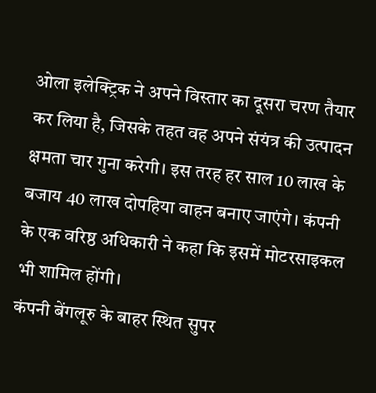ओला इलेक्ट्रिक ने अपने विस्तार का दूसरा चरण तैयार कर लिया है, जिसके तहत वह अपने संयंत्र की उत्पादन क्षमता चार गुना करेगी। इस तरह हर साल 10 लाख के बजाय 40 लाख दोपहिया वाहन बनाए जाएंगे। कंपनी के एक वरिष्ठ अधिकारी ने कहा कि इसमें मोटरसाइकल भी शामिल होंगी।
कंपनी बेंगलूरु के बाहर स्थित सुपर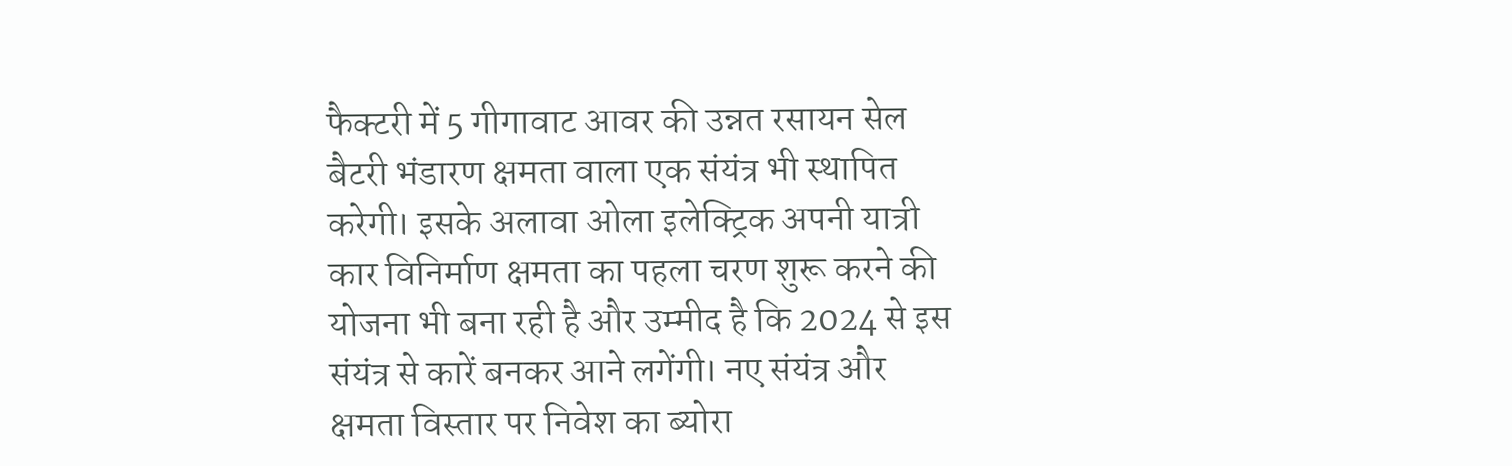फैक्टरी में 5 गीगावाट आवर की उन्नत रसायन सेल बैटरी भंडारण क्षमता वाला एक संयंत्र भी स्थापित करेगी। इसके अलावा ओला इलेक्ट्रिक अपनी यात्री कार विनिर्माण क्षमता का पहला चरण शुरू करने की योजना भी बना रही है और उम्मीद है कि 2024 से इस संयंत्र से कारें बनकर आने लगेंगी। नए संयंत्र और क्षमता विस्तार पर निवेश का ब्योरा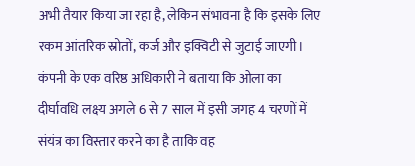अभी तैयार किया जा रहा है, लेकिन संभावना है कि इसके लिए रकम आंतरिक स्रोतों, कर्ज और इक्विटी से जुटाई जाएगी।
कंपनी के एक वरिष्ठ अधिकारी ने बताया कि ओला का दीर्घावधि लक्ष्य अगले 6 से 7 साल में इसी जगह 4 चरणों में संयंत्र का विस्तार करने का है ताकि वह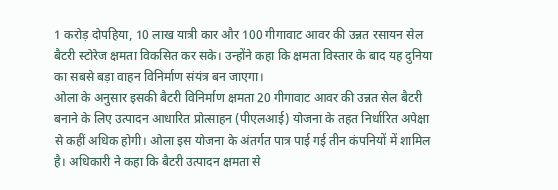1 करोड़ दोपहिया, 10 लाख यात्री कार और 100 गीगावाट आवर की उन्नत रसायन सेल बैटरी स्टोरेज क्षमता विकसित कर सके। उन्होंने कहा कि क्षमता विस्तार के बाद यह दुनिया का सबसे बड़ा वाहन विनिर्माण संयंत्र बन जाएगा।
ओला के अनुसार इसकी बैटरी विनिर्माण क्षमता 20 गीगावाट आवर की उन्नत सेल बैटरी बनाने के लिए उत्पादन आधारित प्रोत्साहन (पीएलआई) योजना के तहत निर्धारित अपेक्षा से कहीं अधिक होगी। ओला इस योजना के अंतर्गत पात्र पाई गई तीन कंपनियों में शामिल है। अधिकारी ने कहा कि बैटरी उत्पादन क्षमता से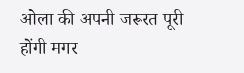ओला की अपनी जरूरत पूरी होंगी मगर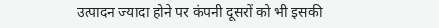उत्पादन ज्यादा होने पर कंपनी दूसरों को भी इसकी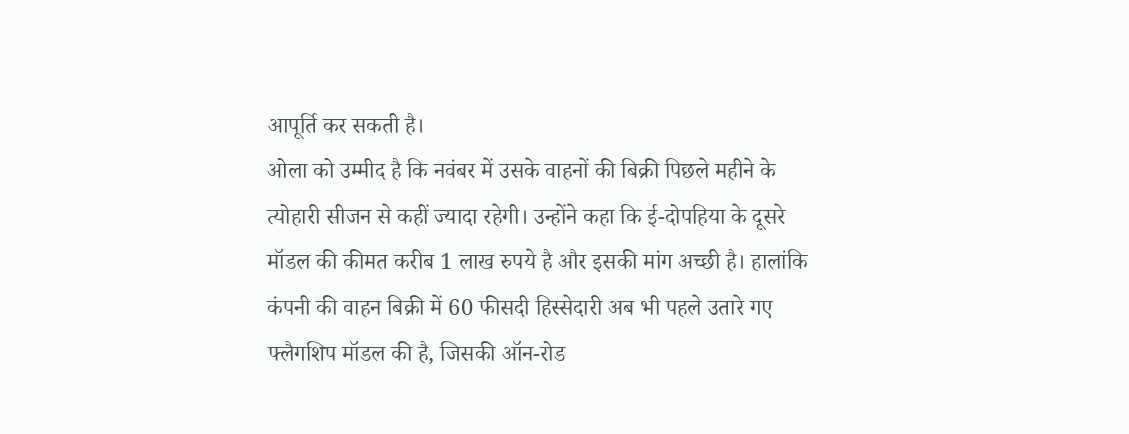आपूर्ति कर सकती है।
ओला को उम्मीद है कि नवंबर में उसके वाहनों की बिक्री पिछले महीने के त्योहारी सीजन से कहीं ज्यादा रहेगी। उन्होंने कहा कि ई-दोपहिया के दूसरे मॉडल की कीमत करीब 1 लाख रुपये है और इसकी मांग अच्छी है। हालांकि कंपनी की वाहन बिक्री में 60 फीसदी हिस्सेदारी अब भी पहले उतारे गए फ्लैगशिप मॉडल की है, जिसकी ऑन-रोड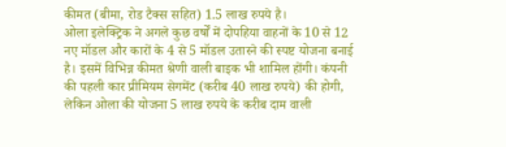कीमत (बीमा, रोड टैक्स सहित) 1.5 लाख रुपये है।
ओला इलेक्ट्रिक ने अगले कुछ वर्षों में दोपहिया वाहनों के 10 से 12 नए मॉडल और कारों के 4 से 5 मॉडल उतारने की स्पष्ट योजना बनाई है। इसमें विभिन्न कीमत श्रेणी वाली बाइक भी शामिल होंगी। कंपनी की पहली कार प्रीमियम सेगमेंट (करीब 40 लाख रुपये) की होगी, लेकिन ओला की योजना 5 लाख रुपये के करीब दाम वाली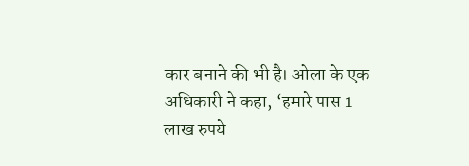कार बनाने की भी है। ओला के एक अधिकारी ने कहा, ‘हमारे पास 1 लाख रुपये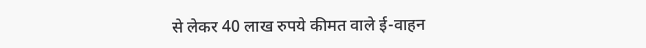से लेकर 40 लाख रुपये कीमत वाले ई-वाहन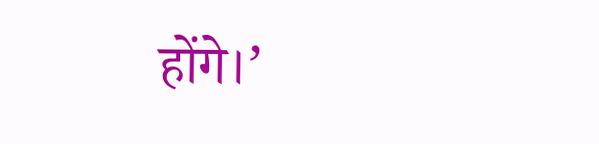होंगे।’